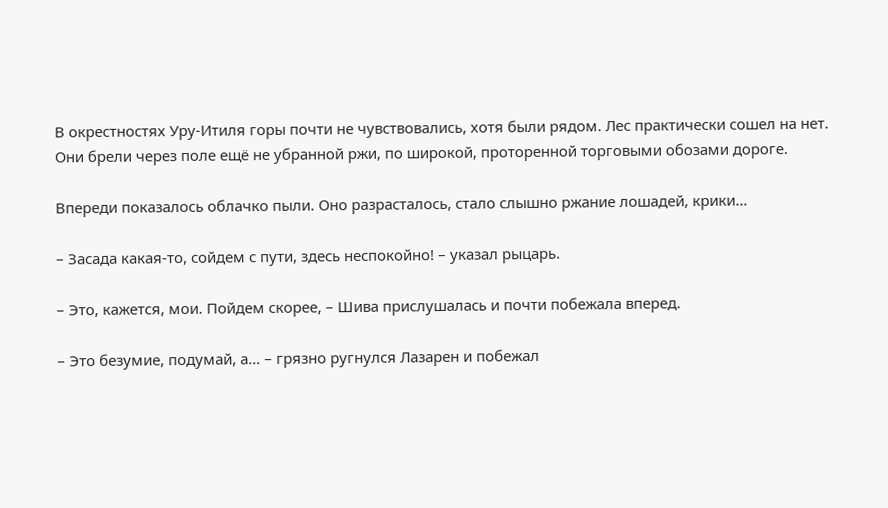В окрестностях Уру-Итиля горы почти не чувствовались, хотя были рядом. Лес практически сошел на нет. Они брели через поле ещё не убранной ржи, по широкой, проторенной торговыми обозами дороге.

Впереди показалось облачко пыли. Оно разрасталось, стало слышно ржание лошадей, крики…

– Засада какая-то, сойдем с пути, здесь неспокойно! – указал рыцарь.

– Это, кажется, мои. Пойдем скорее, – Шива прислушалась и почти побежала вперед.

– Это безумие, подумай, а… – грязно ругнулся Лазарен и побежал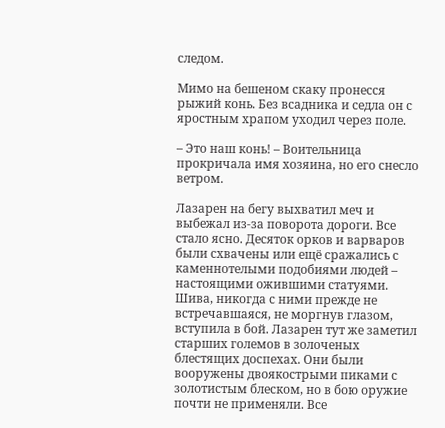следом.

Мимо на бешеном скаку пронесся рыжий конь. Без всадника и седла он с яростным храпом уходил через поле.

– Это наш конь! – Воительница прокричала имя хозяина, но его снесло ветром.

Лазарен на бегу выхватил меч и выбежал из-за поворота дороги. Все стало ясно. Десяток орков и варваров были схвачены или ещё сражались с каменнотелыми подобиями людей – настоящими ожившими статуями. Шива, никогда с ними прежде не встречавшаяся, не моргнув глазом, вступила в бой. Лазарен тут же заметил старших големов в золоченых блестящих доспехах. Они были вооружены двоякострыми пиками с золотистым блеском, но в бою оружие почти не применяли. Все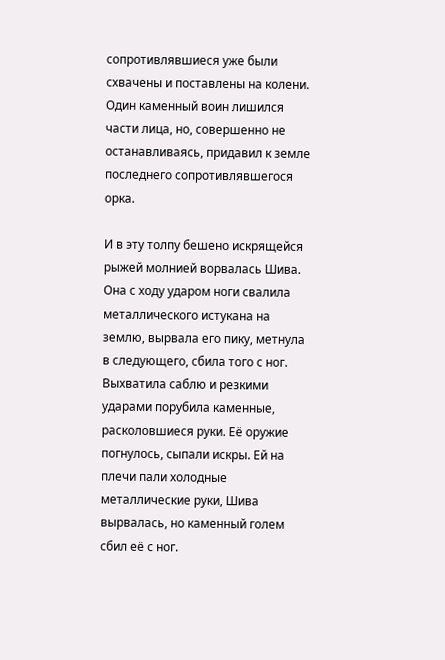сопротивлявшиеся уже были схвачены и поставлены на колени. Один каменный воин лишился части лица, но, совершенно не останавливаясь, придавил к земле последнего сопротивлявшегося орка.

И в эту толпу бешено искрящейся рыжей молнией ворвалась Шива. Она с ходу ударом ноги свалила металлического истукана на землю, вырвала его пику, метнула в следующего, сбила того с ног. Выхватила саблю и резкими ударами порубила каменные, расколовшиеся руки. Её оружие погнулось, сыпали искры. Ей на плечи пали холодные металлические руки, Шива вырвалась, но каменный голем сбил её с ног.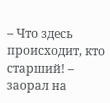– Что здесь происходит, кто старший! – заорал на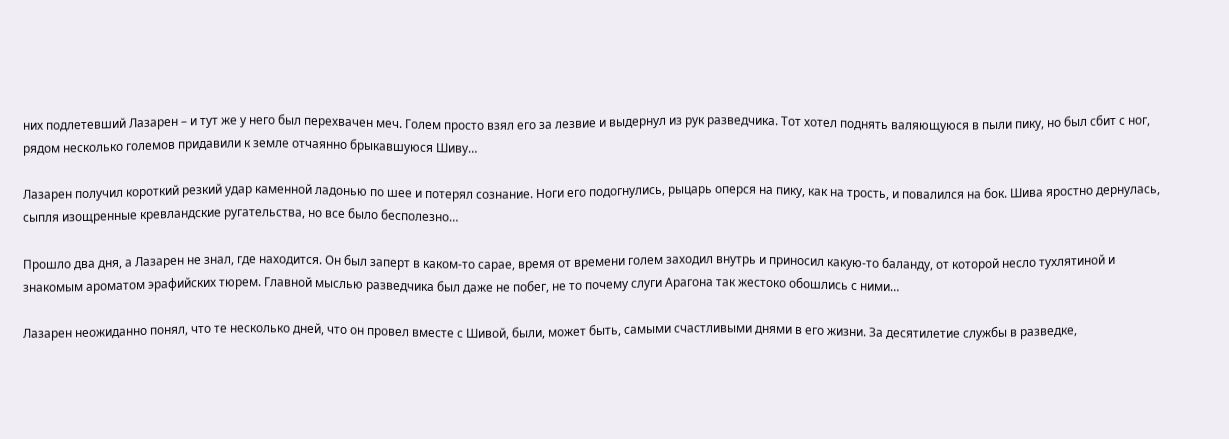них подлетевший Лазарен – и тут же у него был перехвачен меч. Голем просто взял его за лезвие и выдернул из рук разведчика. Тот хотел поднять валяющуюся в пыли пику, но был сбит с ног, рядом несколько големов придавили к земле отчаянно брыкавшуюся Шиву…

Лазарен получил короткий резкий удар каменной ладонью по шее и потерял сознание. Ноги его подогнулись, рыцарь оперся на пику, как на трость, и повалился на бок. Шива яростно дернулась, сыпля изощренные кревландские ругательства, но все было бесполезно…

Прошло два дня, а Лазарен не знал, где находится. Он был заперт в каком-то сарае, время от времени голем заходил внутрь и приносил какую-то баланду, от которой несло тухлятиной и знакомым ароматом эрафийских тюрем. Главной мыслью разведчика был даже не побег, не то почему слуги Арагона так жестоко обошлись с ними…

Лазарен неожиданно понял, что те несколько дней, что он провел вместе с Шивой, были, может быть, самыми счастливыми днями в его жизни. За десятилетие службы в разведке,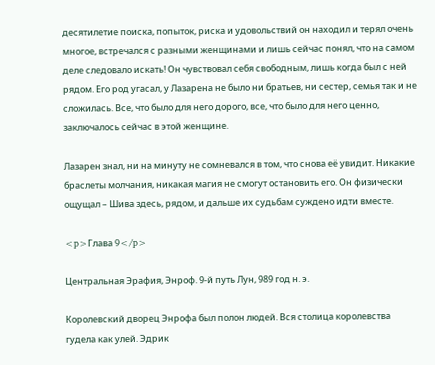десятилетие поиска, попыток, риска и удовольствий он находил и терял очень многое, встречался с разными женщинами и лишь сейчас понял, что на самом деле следовало искать! Он чувствовал себя свободным, лишь когда был с ней рядом. Его род угасал, у Лазарена не было ни братьев, ни сестер, семья так и не сложилась. Все, что было для него дорого, все, что было для него ценно, заключалось сейчас в этой женщине.

Лазарен знал, ни на минуту не сомневался в том, что снова её увидит. Никакие браслеты молчания, никакая магия не смогут остановить его. Он физически ощущал – Шива здесь, рядом, и дальше их судьбам суждено идти вместе.

<p>Глава 9</p>

Центральная Эрафия, Энроф. 9-й путь Лун, 989 год н. э.

Королевский дворец Энрофа был полон людей. Вся столица королевства гудела как улей. Эдрик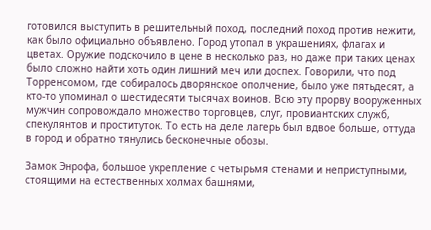готовился выступить в решительный поход, последний поход против нежити, как было официально объявлено. Город утопал в украшениях, флагах и цветах. Оружие подскочило в цене в несколько раз, но даже при таких ценах было сложно найти хоть один лишний меч или доспех. Говорили, что под Торренсомом, где собиралось дворянское ополчение, было уже пятьдесят, а кто-то упоминал о шестидесяти тысячах воинов. Всю эту прорву вооруженных мужчин сопровождало множество торговцев, слуг, провиантских служб, спекулянтов и проституток. То есть на деле лагерь был вдвое больше, оттуда в город и обратно тянулись бесконечные обозы.

Замок Энрофа, большое укрепление с четырьмя стенами и неприступными, стоящими на естественных холмах башнями,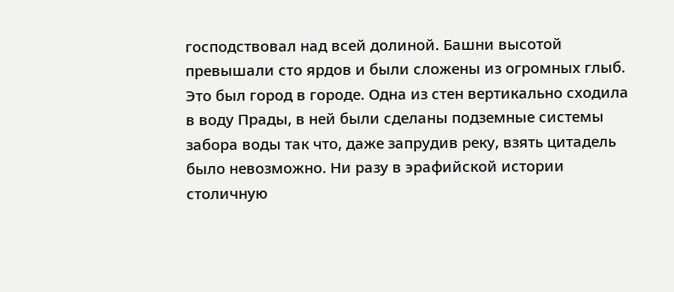господствовал над всей долиной. Башни высотой превышали сто ярдов и были сложены из огромных глыб. Это был город в городе. Одна из стен вертикально сходила в воду Прады, в ней были сделаны подземные системы забора воды так что, даже запрудив реку, взять цитадель было невозможно. Ни разу в эрафийской истории столичную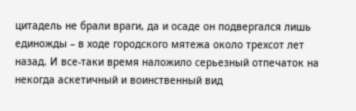цитадель не брали враги, да и осаде он подвергался лишь единожды – в ходе городского мятежа около трехсот лет назад. И все-таки время наложило серьезный отпечаток на некогда аскетичный и воинственный вид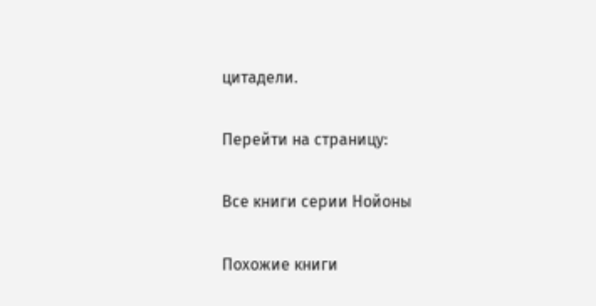цитадели.

Перейти на страницу:

Все книги серии Нойоны

Похожие книги